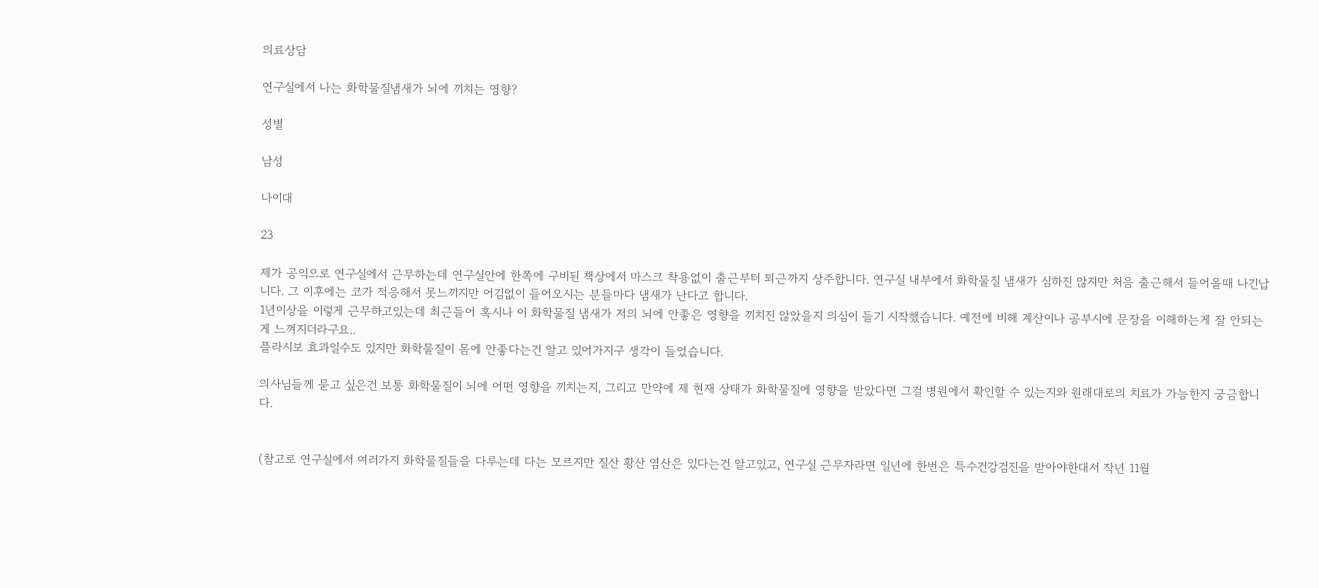의료상담

연구실에서 나는 화학물질냄새가 뇌에 끼치는 영향?

성별

남성

나이대

23

제가 공익으로 연구실에서 근무하는데 연구실안에 한쪽에 구비된 책상에서 마스크 착용없이 출근부터 퇴근까지 상주합니다. 연구실 내부에서 화학물질 냄새가 심하진 않지만 처음 출근해서 들어올때 나긴납니다. 그 이후에는 코가 적응해서 못느끼지만 어김없이 들어오시는 분들마다 냄새가 난다고 합니다.
1년이상을 이렇게 근무하고있는데 최근들어 혹시나 이 화학물질 냄새가 저의 뇌에 안좋은 영향을 끼치진 않았을지 의심이 들기 시작했습니다. 예전에 비해 계산이나 공부시에 문장을 이해하는게 잘 안되는게 느껴지더라구요..
플라시보 효과일수도 있지만 화학물질이 몸에 안좋다는건 알고 있어가지구 생각이 들었습니다.

의사님들께 묻고 싶은건 보통 화학물질이 뇌에 어떤 영향을 끼치는지, 그리고 만약에 제 현재 상태가 화학물질에 영향을 받았다면 그걸 병원에서 확인할 수 있는지와 원래대로의 치료가 가능한지 궁금합니다.


(참고로 연구실에서 여러가지 화학물질들을 다루는데 다는 모르지만 질산 황산 염산은 있다는건 알고있고, 연구실 근무자라면 일년에 한번은 특수건강검진을 받아야한대서 작년 11월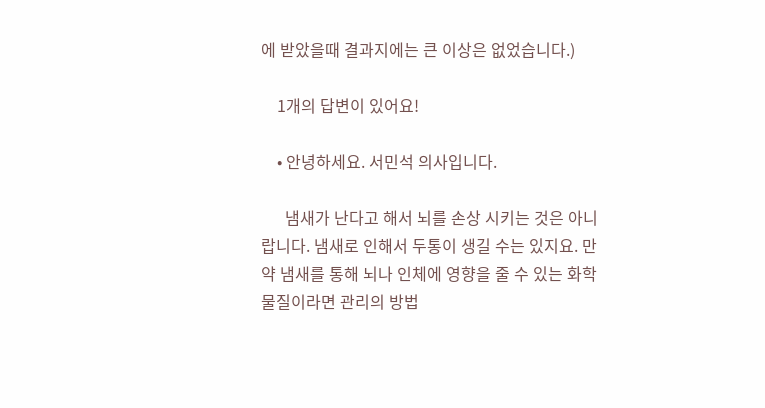에 받았을때 결과지에는 큰 이상은 없었습니다.)

    1개의 답변이 있어요!

    • 안녕하세요. 서민석 의사입니다.

      냄새가 난다고 해서 뇌를 손상 시키는 것은 아니랍니다. 냄새로 인해서 두통이 생길 수는 있지요. 만약 냄새를 통해 뇌나 인체에 영향을 줄 수 있는 화학물질이라면 관리의 방법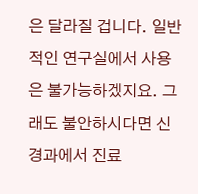은 달라질 겁니다. 일반적인 연구실에서 사용은 불가능하겠지요. 그래도 불안하시다면 신경과에서 진료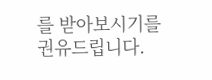를 받아보시기를 권유드립니다.